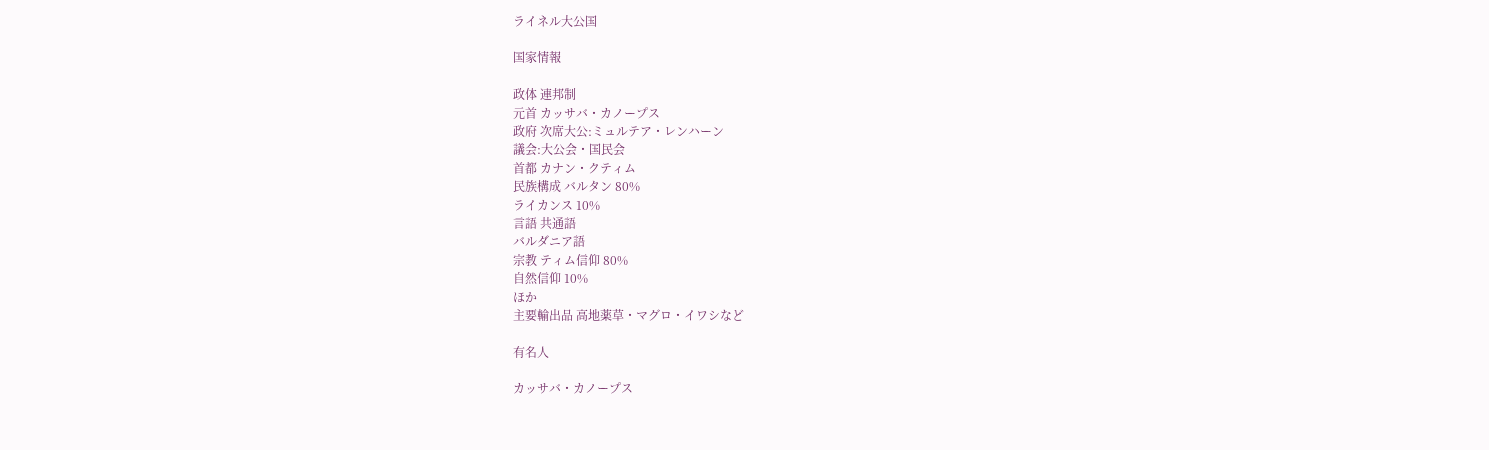ライネル大公国

国家情報

政体 連邦制
元首 カッサバ・カノープス
政府 次席大公:ミュルテア・レンハーン
議会:大公会・国民会
首都 カナン・クティム
民族構成 バルタン 80%
ライカンス 10%
言語 共通語
バルダニア語
宗教 ティム信仰 80%
自然信仰 10%
ほか
主要輸出品 高地薬草・マグロ・イワシなど

有名人

カッサバ・カノープス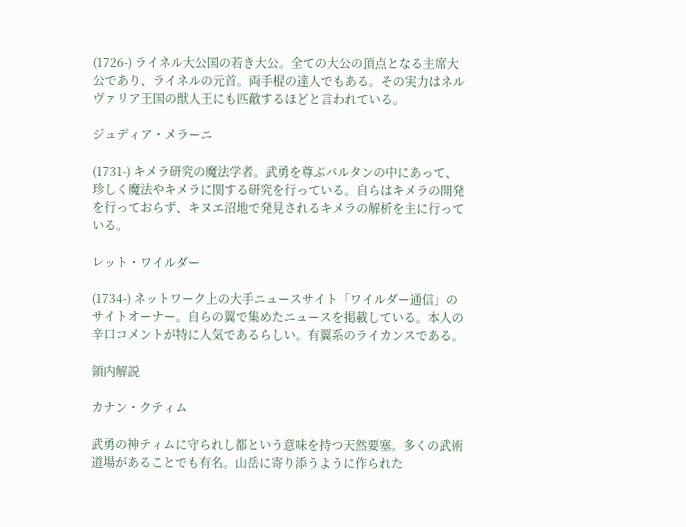(1726-) ライネル大公国の若き大公。全ての大公の頂点となる主席大公であり、ライネルの元首。両手棍の達人でもある。その実力はネルヴァリア王国の獣人王にも匹敵するほどと言われている。

ジュディア・メラーニ

(1731-) キメラ研究の魔法学者。武勇を尊ぶバルタンの中にあって、珍しく魔法やキメラに関する研究を行っている。自らはキメラの開発を行っておらず、キヌエ沼地で発見されるキメラの解析を主に行っている。

レット・ワイルダー

(1734-) ネットワーク上の大手ニュースサイト「ワイルダー通信」のサイトオーナー。自らの翼で集めたニュースを掲載している。本人の辛口コメントが特に人気であるらしい。有翼系のライカンスである。

領内解説

カナン・クティム

武勇の神ティムに守られし都という意味を持つ天然要塞。多くの武術道場があることでも有名。山岳に寄り添うように作られた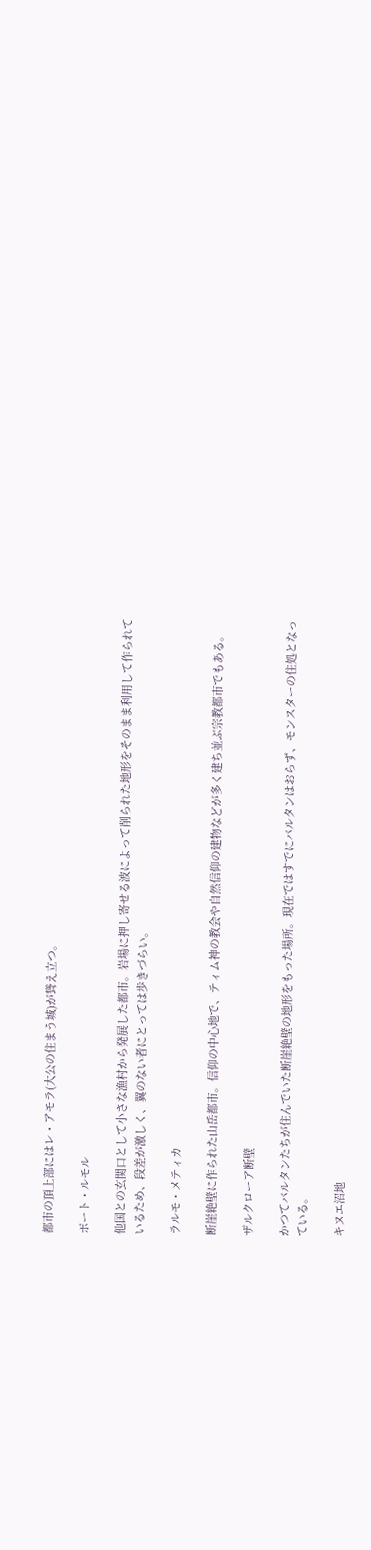都市の頂上部にはレ・アモラ(大公の住まう城)が聳え立つ。

ポート・ルモル

他国との玄関口として小さな漁村から発展した都市。岩場に押し寄せる波によって削られた地形をそのまま利用して作られているため、段差が激しく、翼のない者にとっては歩きづらい。

ラルモ・メティカ

断崖絶壁に作られた山岳都市。信仰の中心地で、ティム神の教会や自然信仰の建物などが多く建ち並ぶ宗教都市でもある。

ザルクローア断壁

かつてバルタンたちが住んでいた断崖絶壁の地形をもった場所。現在ではすでにバルタンはおらず、モンスターの住処となっている。

キヌエ沼地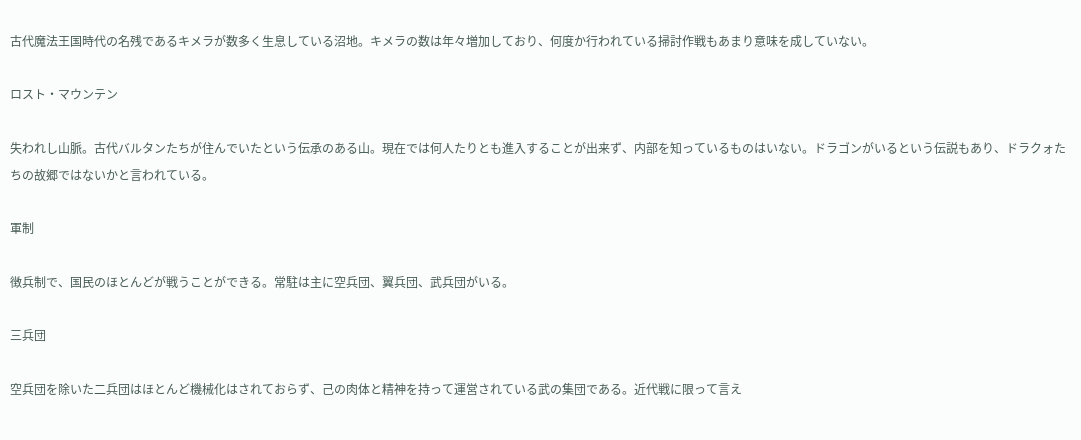古代魔法王国時代の名残であるキメラが数多く生息している沼地。キメラの数は年々増加しており、何度か行われている掃討作戦もあまり意味を成していない。

ロスト・マウンテン

失われし山脈。古代バルタンたちが住んでいたという伝承のある山。現在では何人たりとも進入することが出来ず、内部を知っているものはいない。ドラゴンがいるという伝説もあり、ドラクォたちの故郷ではないかと言われている。

軍制

徴兵制で、国民のほとんどが戦うことができる。常駐は主に空兵団、翼兵団、武兵団がいる。

三兵団

空兵団を除いた二兵団はほとんど機械化はされておらず、己の肉体と精神を持って運営されている武の集団である。近代戦に限って言え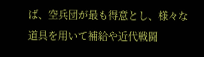ば、空兵団が最も得意とし、様々な道具を用いて補給や近代戦闘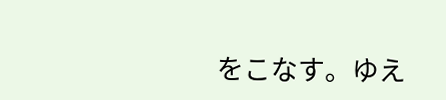をこなす。ゆえ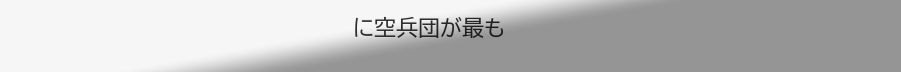に空兵団が最も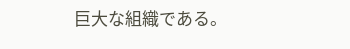巨大な組織である。